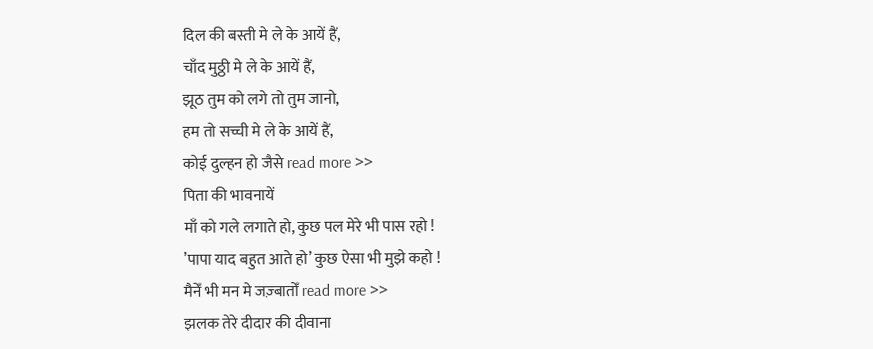दिल की बस्ती मे ले के आयें हैं,
चाँद मुठ्ठी मे ले के आयें हैं,
झूठ तुम को लगे तो तुम जानो,
हम तो सच्ची मे ले के आयें हैं,
कोई दुल्हन हो जैसे read more >>
पिता की भावनायें
माँ को गले लगाते हो, कुछ पल मेरे भी पास रहो !
’पापा याद बहुत आते हो’ कुछ ऐसा भी मुझे कहो !
मैनेँ भी मन मे जज़्बातोँ read more >>
झलक तेरे दीदार की दीवाना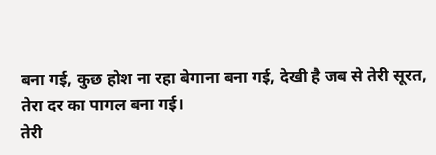बना गई, कुछ होश ना रहा बेगाना बना गई, देखी है जब से तेरी सूरत,
तेरा दर का पागल बना गई।
तेरी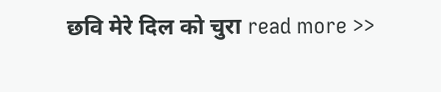छवि मेरे दिल को चुरा read more >>